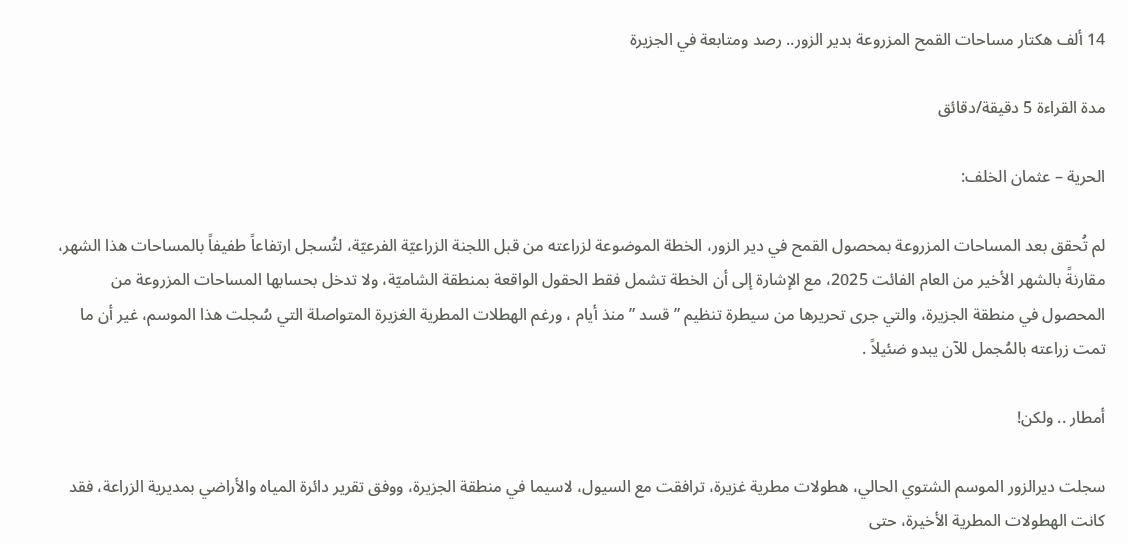14 ألف هكتار مساحات القمح المزروعة بدير الزور.. رصد ومتابعة في الجزيرة

مدة القراءة 5 دقيقة/دقائق

الحرية – عثمان الخلف:

لم تُحقق بعد المساحات المزروعة بمحصول القمح في دير الزور، الخطة الموضوعة لزراعته من قبل اللجنة الزراعيّة الفرعيّة، لتُسجل ارتفاعاً طفيفاً بالمساحات هذا الشهر، مقارنةً بالشهر الأخير من العام الفائت 2025، مع الإشارة إلى أن الخطة تشمل فقط الحقول الواقعة بمنطقة الشاميّة، ولا تدخل بحسابها المساحات المزروعة من المحصول في منطقة الجزيرة، والتي جرى تحريرها من سيطرة تنظيم ” قسد ” منذ أيام ، ورغم الهطلات المطرية الغزيرة المتواصلة التي سُجلت هذا الموسم، غير أن ما تمت زراعته بالمُجمل للآن يبدو ضئيلاً .

أمطار .. ولكن!

سجلت ديرالزور الموسم الشتوي الحالي، هطولات مطرية غزيرة، ترافقت مع السيول، لاسيما في منطقة الجزيرة، ووفق تقرير دائرة المياه والأراضي بمديرية الزراعة، فقد كانت الهطولات المطرية الأخيرة، حتى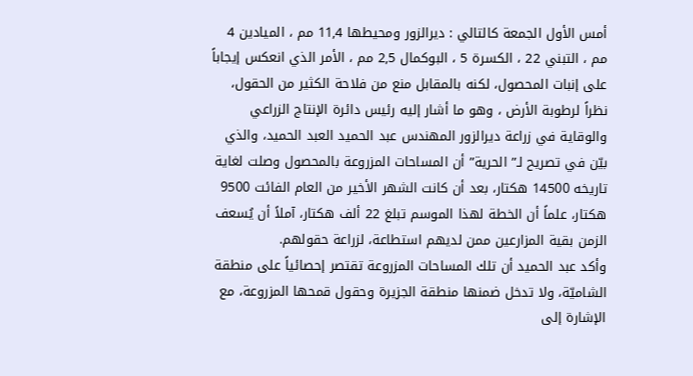أمس الأول الجمعة كالتالي : ديرالزور ومحيطها 11,4 مم ، الميادين 4 مم ، التبني 22 ، الكسرة 5 ، البوكمال 2,5 مم ، الأمر الذي انعكس إيجاباً على إنبات المحصول، لكنه بالمقابل منع من فلاحة الكثير من الحقول، نظراً لرطوبة الأرض ، وهو ما أشار إليه رئيس دائرة الإنتاج الزراعي والوقاية في زراعة ديرالزور المهندس عبد الحميد العبد الحميد، والذي بيّن في تصريح لـ” الحرية” أن المساحات المزروعة بالمحصول وصلت لغاية تاريخه 14500 هكتار، بعد أن كانت الشهر الأخير من العام الفائت 9500 هكتار، علماً أن الخطة لهذا الموسم تبلغ 22 ألف هكتار، آملاً أن يُسعف الزمن بقية المزارعين ممن لديهم استطاعة، لزراعة حقولهم.
وأكد عبد الحميد أن تلك المساحات المزروعة تقتصر إحصائياً على منطقة الشاميّة، ولا تدخل ضمنها منطقة الجزيرة وحقول قمحها المزروعة، مع الإشارة إلى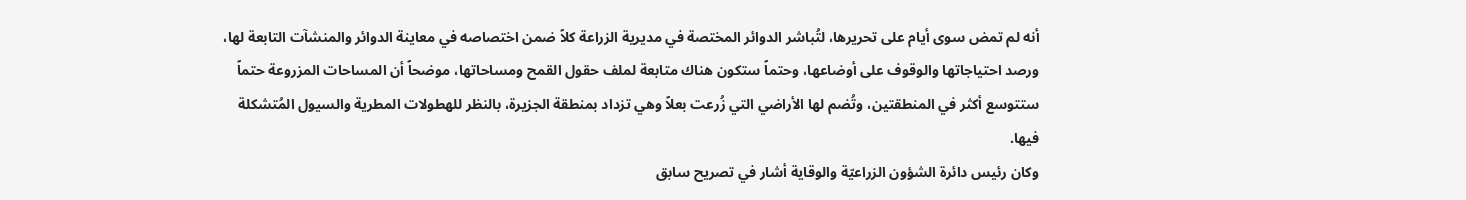أنه لم تمض سوى أيام على تحريرها، لتُباشر الدوائر المختصة في مديرية الزراعة كلاً ضمن اختصاصه في معاينة الدوائر والمنشآت التابعة لها، ورصد احتياجاتها والوقوف على أوضاعها، وحتماً ستكون هناك متابعة لملف حقول القمح ومساحاتها، موضحاً أن المساحات المزروعة حتماً ستتوسع أكثر في المنطقتين، وتُضم لها الأراضي التي زُرعت بعلاً وهي تزداد بمنطقة الجزيرة، بالنظر للهطولات المطرية والسيول المُتشكلة فيها.
وكان رئيس دائرة الشؤون الزراعيّة والوقاية أشار في تصريح سابق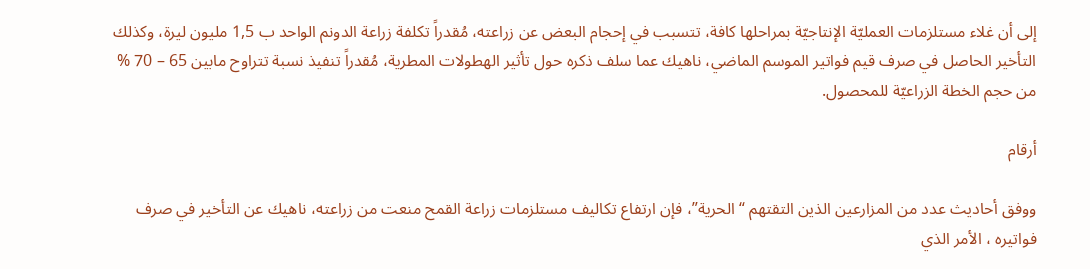إلى أن غلاء مستلزمات العمليّة الإنتاجيّة بمراحلها كافة، تتسبب في إحجام البعض عن زراعته، مُقدراً تكلفة زراعة الدونم الواحد ب 1,5 مليون ليرة، وكذلك التأخير الحاصل في صرف قيم فواتير الموسم الماضي، ناهيك عما سلف ذكره حول تأثير الهطولات المطرية، مُقدراً تنفيذ نسبة تتراوح مابين 65 – 70 % من حجم الخطة الزراعيّة للمحصول.

أرقام

ووفق أحاديث عدد من المزارعين الذين التقتهم “الحرية”، فإن ارتفاع تكاليف مستلزمات زراعة القمح منعت من زراعته، ناهيك عن التأخير في صرف فواتيره ، الأمر الذي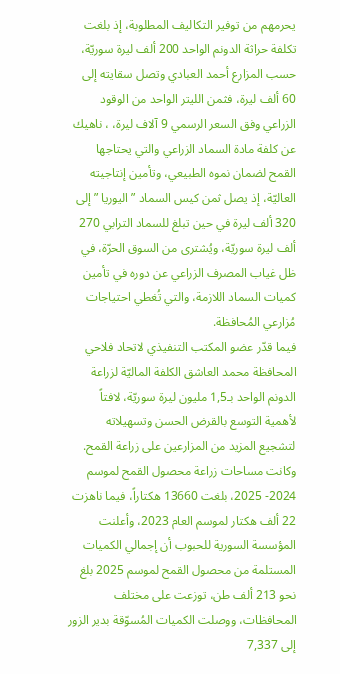يحرمهم من توفير التكاليف المطلوبة، إذ بلغت تكلفة حراثة الدونم الواحد 200 ألف ليرة سوريّة، حسب المزارع أحمد العبادي وتصل سقايته إلى 60 ألف ليرة، فثمن الليتر الواحد من الوقود الزراعي وفق السعر الرسمي 9 آلاف ليرة، ، ناهيك عن كلفة مادة السماد الزراعي والتي يحتاجها القمح لضمان نموه الطبيعي، وتأمين إنتاجيته العاليّة، إذ يصل ثمن كيس السماد ” اليوريا ” إلى 320 ألف ليرة في حين تبلغ للسماد الترابي 270 ألف ليرة سوريّة، ويُشترى من السوق الحرّة، في ظل غياب المصرف الزراعي عن دوره في تأمين كميات السماد اللازمة، والتي تُغطي احتياجات مُزارعي المُحافظة.
فيما قدّر عضو المكتب التنفيذي لاتحاد فلاحي المحافظة محمد العاشق الكلفة الماليّة لزراعة الدونم الواحد بـ1,5 مليون ليرة سوريّة، لافتاً لأهمية التوسع بالقرض الحسن وتسهيلاته لتشجيع المزيد من المزارعين على زراعة القمح.
وكانت مساحات زراعة محصول القمح لموسم 2024- 2025، بلغت 13660 هكتاراً، فيما ناهزت 22 ألف هكتار لموسم العام 2023، وأعلنت المؤسسة السورية للحبوب أن إجمالي الكميات المستلمة من محصول القمح لموسم 2025 بلغ نحو 213 ألف طن، توزعت على مختلف المحافظات، ووصلت الكميات المُسوّقة بدير الزور إلى 7,337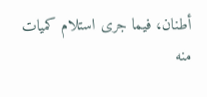أطنان، فيما جرى استلام كميات منه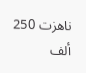ناهزت 250 ألف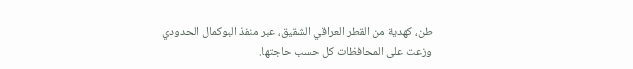طن، كهدية من القطر العراقي الشقيق، عبر منفذ البوكمال الحدودي وزعت على المحافظات كل حسب حاجتها.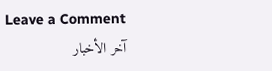Leave a Comment
آخر الأخبار